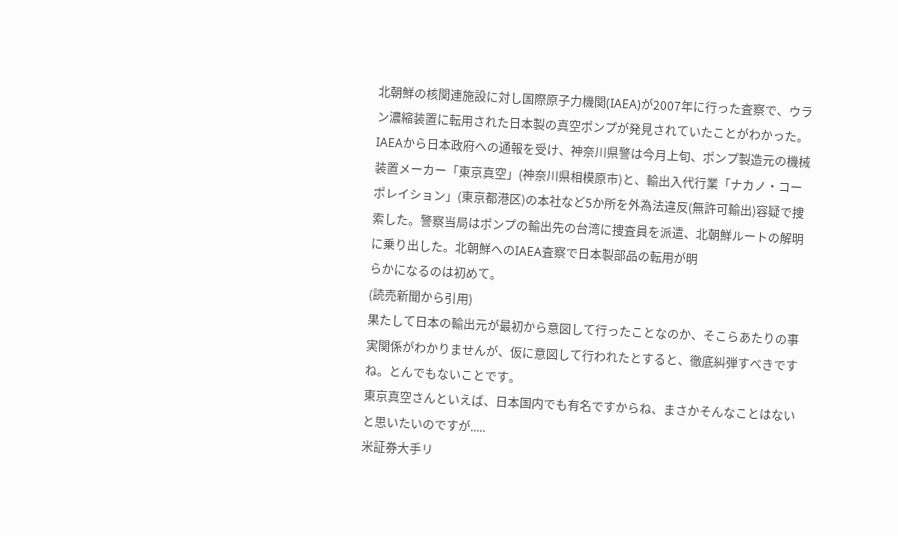北朝鮮の核関連施設に対し国際原子力機関(IAEA)が2007年に行った査察で、ウラン濃縮装置に転用された日本製の真空ポンプが発見されていたことがわかった。
IAEAから日本政府への通報を受け、神奈川県警は今月上旬、ポンプ製造元の機械装置メーカー「東京真空」(神奈川県相模原市)と、輸出入代行業「ナカノ・コーポレイション」(東京都港区)の本社など5か所を外為法違反(無許可輸出)容疑で捜索した。警察当局はポンプの輸出先の台湾に捜査員を派遣、北朝鮮ルートの解明に乗り出した。北朝鮮へのIAEA査察で日本製部品の転用が明
らかになるのは初めて。
(読売新聞から引用)
果たして日本の輸出元が最初から意図して行ったことなのか、そこらあたりの事実関係がわかりませんが、仮に意図して行われたとすると、徹底糾弾すべきですね。とんでもないことです。
東京真空さんといえば、日本国内でも有名ですからね、まさかそんなことはないと思いたいのですが.....
米証券大手リ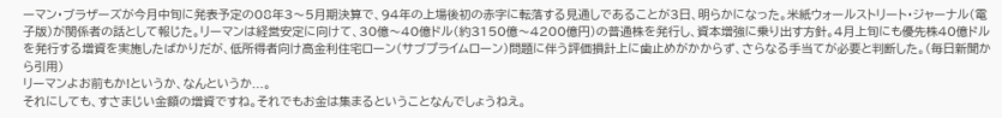ーマン・ブラザーズが今月中旬に発表予定の08年3〜5月期決算で、94年の上場後初の赤字に転落する見通しであることが3日、明らかになった。米紙ウォールストリート・ジャーナル(電子版)が関係者の話として報じた。リーマンは経営安定に向けて、30億〜40億ドル(約3150億〜4200億円)の普通株を発行し、資本増強に乗り出す方針。4月上旬にも優先株40億ドルを発行する増資を実施したばかりだが、低所得者向け高金利住宅ローン(サブプライムローン)問題に伴う評価損計上に歯止めがかからず、さらなる手当てが必要と判断した。(毎日新聞から引用)
リーマンよお前もか!というか、なんというか...。
それにしても、すさまじい金額の増資ですね。それでもお金は集まるということなんでしょうねえ。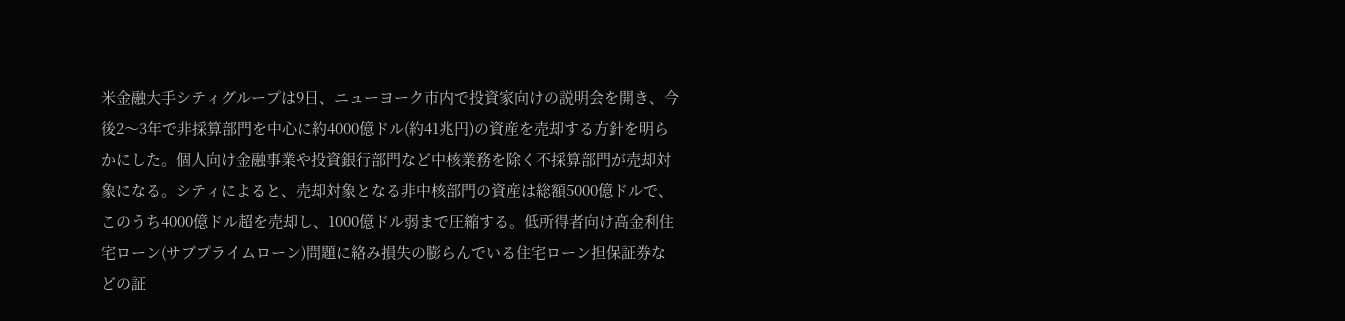米金融大手シティグループは9日、ニューヨーク市内で投資家向けの説明会を開き、今後2〜3年で非採算部門を中心に約4000億ドル(約41兆円)の資産を売却する方針を明らかにした。個人向け金融事業や投資銀行部門など中核業務を除く不採算部門が売却対象になる。シティによると、売却対象となる非中核部門の資産は総額5000億ドルで、このうち4000億ドル超を売却し、1000億ドル弱まで圧縮する。低所得者向け高金利住宅ローン(サブプライムローン)問題に絡み損失の膨らんでいる住宅ローン担保証券などの証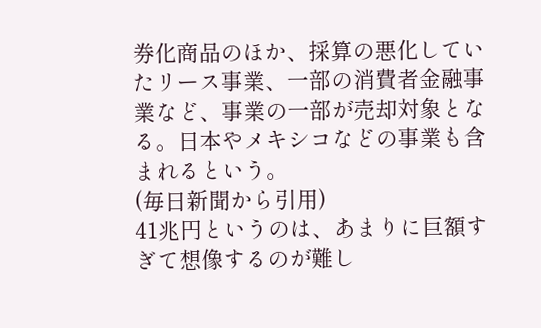券化商品のほか、採算の悪化していたリース事業、一部の消費者金融事業など、事業の一部が売却対象となる。日本やメキシコなどの事業も含まれるという。
(毎日新聞から引用)
41兆円というのは、あまりに巨額すぎて想像するのが難し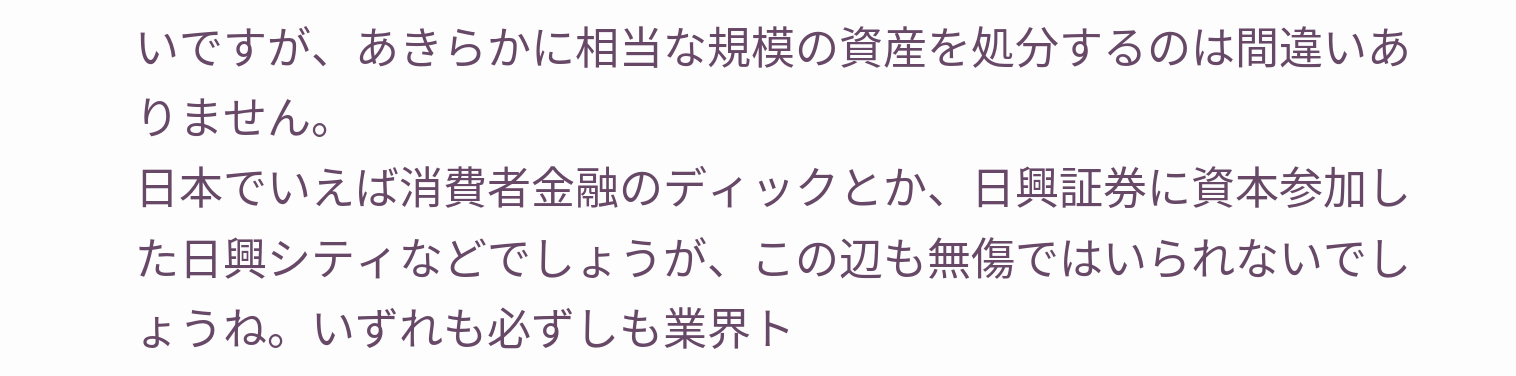いですが、あきらかに相当な規模の資産を処分するのは間違いありません。
日本でいえば消費者金融のディックとか、日興証券に資本参加した日興シティなどでしょうが、この辺も無傷ではいられないでしょうね。いずれも必ずしも業界ト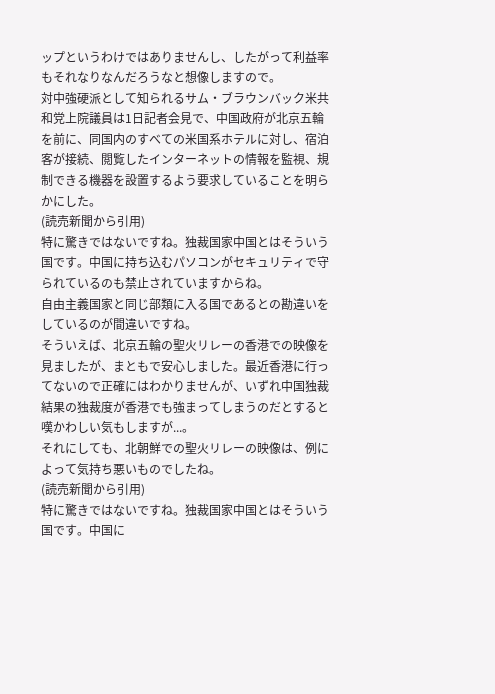ップというわけではありませんし、したがって利益率もそれなりなんだろうなと想像しますので。
対中強硬派として知られるサム・ブラウンバック米共和党上院議員は1日記者会見で、中国政府が北京五輪を前に、同国内のすべての米国系ホテルに対し、宿泊客が接続、閲覧したインターネットの情報を監視、規制できる機器を設置するよう要求していることを明らかにした。
(読売新聞から引用)
特に驚きではないですね。独裁国家中国とはそういう国です。中国に持ち込むパソコンがセキュリティで守られているのも禁止されていますからね。
自由主義国家と同じ部類に入る国であるとの勘違いをしているのが間違いですね。
そういえば、北京五輪の聖火リレーの香港での映像を見ましたが、まともで安心しました。最近香港に行ってないので正確にはわかりませんが、いずれ中国独裁結果の独裁度が香港でも強まってしまうのだとすると嘆かわしい気もしますが...。
それにしても、北朝鮮での聖火リレーの映像は、例によって気持ち悪いものでしたね。
(読売新聞から引用)
特に驚きではないですね。独裁国家中国とはそういう国です。中国に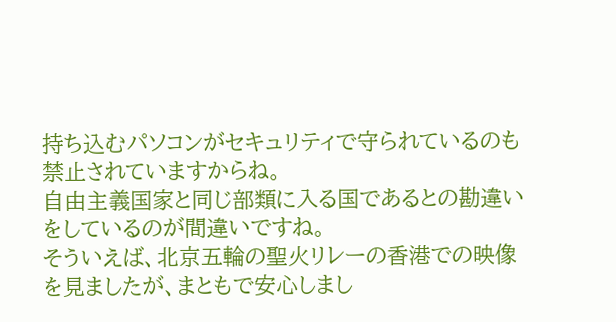持ち込むパソコンがセキュリティで守られているのも禁止されていますからね。
自由主義国家と同じ部類に入る国であるとの勘違いをしているのが間違いですね。
そういえば、北京五輪の聖火リレーの香港での映像を見ましたが、まともで安心しまし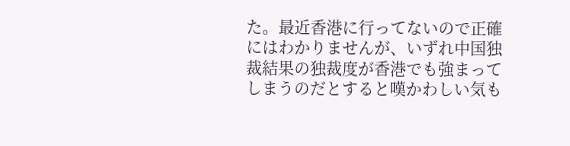た。最近香港に行ってないので正確にはわかりませんが、いずれ中国独裁結果の独裁度が香港でも強まってしまうのだとすると嘆かわしい気も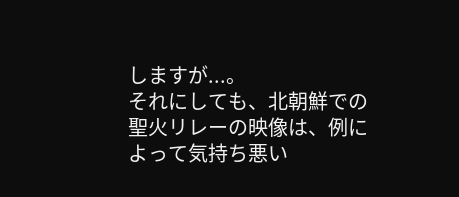しますが...。
それにしても、北朝鮮での聖火リレーの映像は、例によって気持ち悪い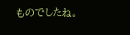ものでしたね。